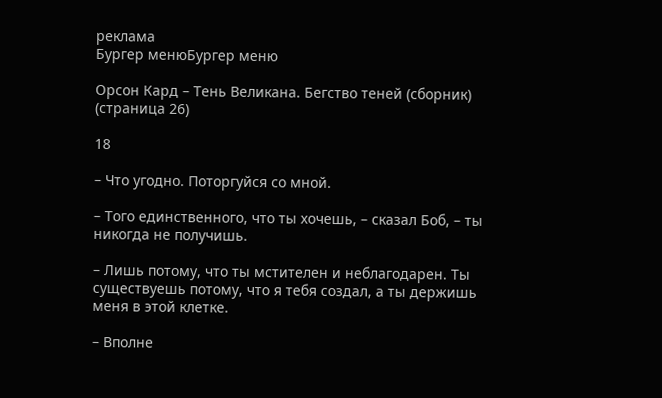реклама
Бургер менюБургер меню

Орсон Кард – Тень Великана. Бегство теней (сборник) (страница 26)

18

– Что угодно. Поторгуйся со мной.

– Того единственного, что ты хочешь, – сказал Боб, – ты никогда не получишь.

– Лишь потому, что ты мстителен и неблагодарен. Ты существуешь потому, что я тебя создал, а ты держишь меня в этой клетке.

– Вполне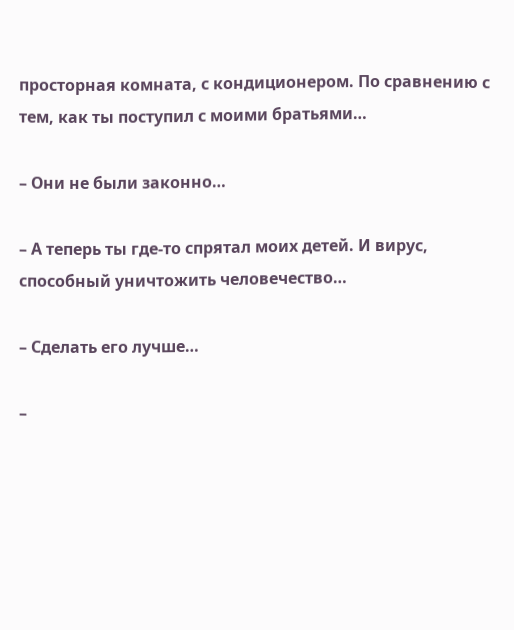просторная комната, с кондиционером. По сравнению с тем, как ты поступил с моими братьями…

– Они не были законно…

– А теперь ты где-то спрятал моих детей. И вирус, способный уничтожить человечество…

– Сделать его лучше…

–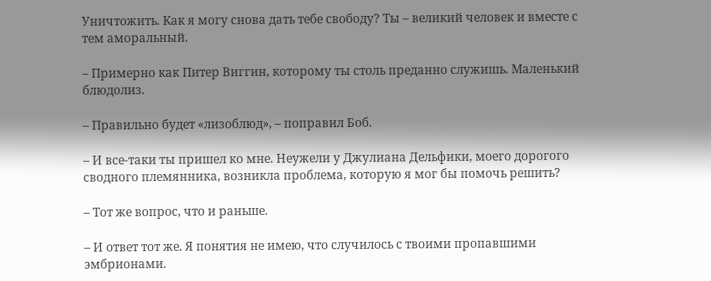Уничтожить. Как я могу снова дать тебе свободу? Ты – великий человек и вместе с тем аморальный.

– Примерно как Питер Виггин, которому ты столь преданно служишь. Маленький блюдолиз.

– Правильно будет «лизоблюд», – поправил Боб.

– И все-таки ты пришел ко мне. Неужели у Джулиана Дельфики, моего дорогого сводного племянника, возникла проблема, которую я мог бы помочь решить?

– Тот же вопрос, что и раньше.

– И ответ тот же. Я понятия не имею, что случилось с твоими пропавшими эмбрионами.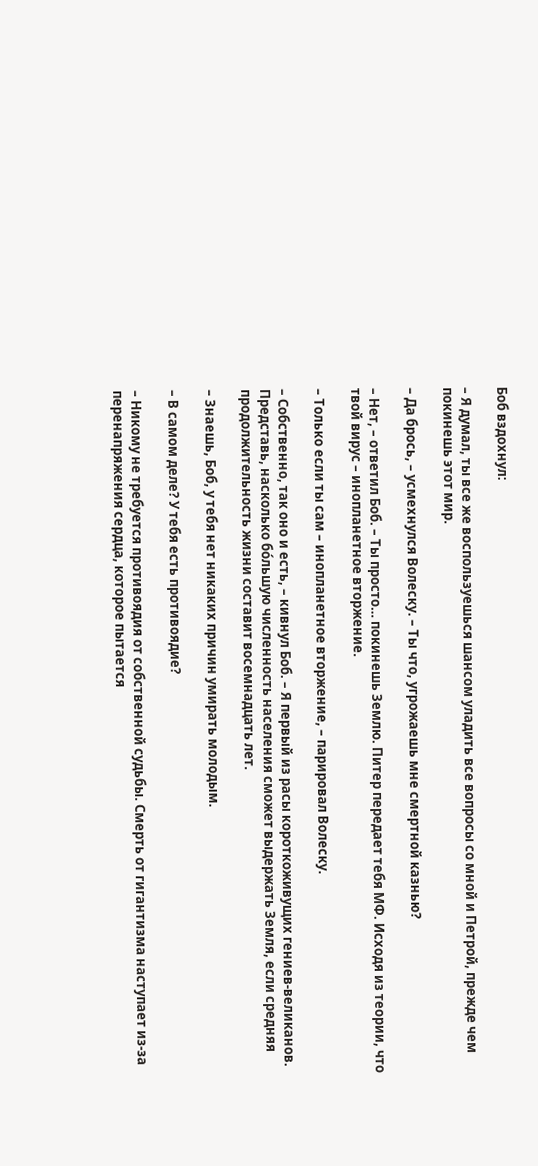Боб вздохнул:

– Я думал, ты все же воспользуешься шансом уладить все вопросы со мной и Петрой, прежде чем покинешь этот мир.

– Да брось, – усмехнулся Волеску. – Ты что, угрожаешь мне смертной казнью?

– Нет, – ответил Боб. – Ты просто… покинешь Землю. Питер передает тебя МФ. Исходя из теории, что твой вирус – инопланетное вторжение.

– Только если ты сам – инопланетное вторжение, – парировал Волеску.

– Собственно, так оно и есть, – кивнул Боб. – Я первый из расы короткоживущих гениев-великанов. Представь, насколько бо́льшую численность населения сможет выдержать Земля, если средняя продолжительность жизни составит восемнадцать лет.

– Знаешь, Боб, у тебя нет никаких причин умирать молодым.

– В самом деле? У тебя есть противоядие?

– Никому не требуется противоядия от собственной судьбы. Смерть от гигантизма наступает из-за перенапряжения сердца, которое пытается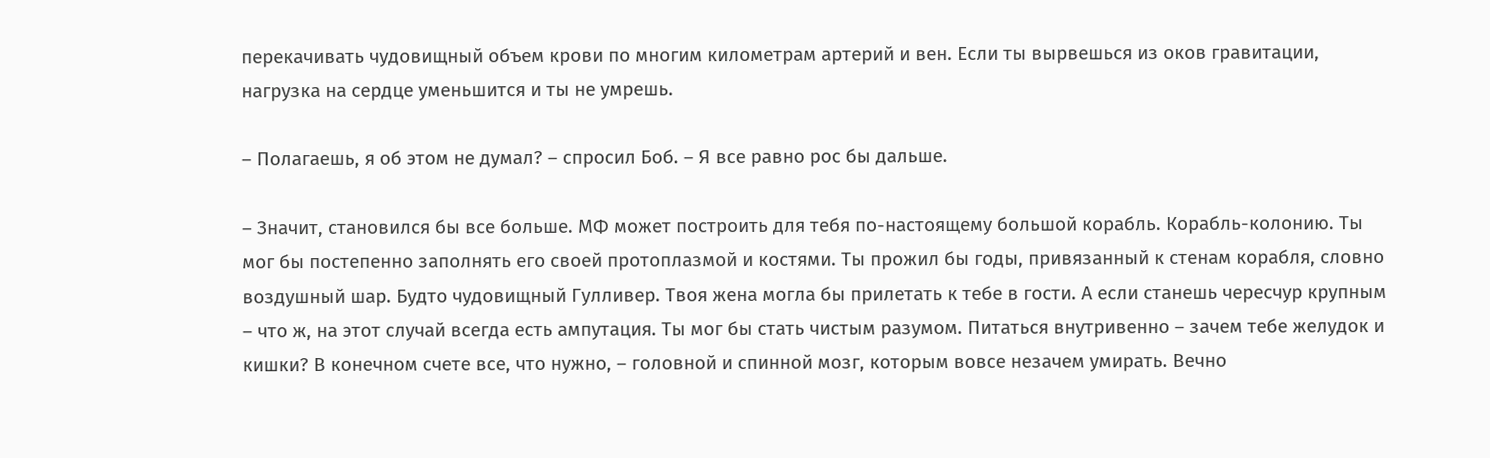перекачивать чудовищный объем крови по многим километрам артерий и вен. Если ты вырвешься из оков гравитации, нагрузка на сердце уменьшится и ты не умрешь.

– Полагаешь, я об этом не думал? – спросил Боб. – Я все равно рос бы дальше.

– Значит, становился бы все больше. МФ может построить для тебя по-настоящему большой корабль. Корабль-колонию. Ты мог бы постепенно заполнять его своей протоплазмой и костями. Ты прожил бы годы, привязанный к стенам корабля, словно воздушный шар. Будто чудовищный Гулливер. Твоя жена могла бы прилетать к тебе в гости. А если станешь чересчур крупным – что ж, на этот случай всегда есть ампутация. Ты мог бы стать чистым разумом. Питаться внутривенно – зачем тебе желудок и кишки? В конечном счете все, что нужно, – головной и спинной мозг, которым вовсе незачем умирать. Вечно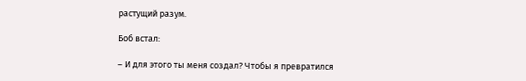растущий разум.

Боб встал:

– И для этого ты меня создал? Чтобы я превратился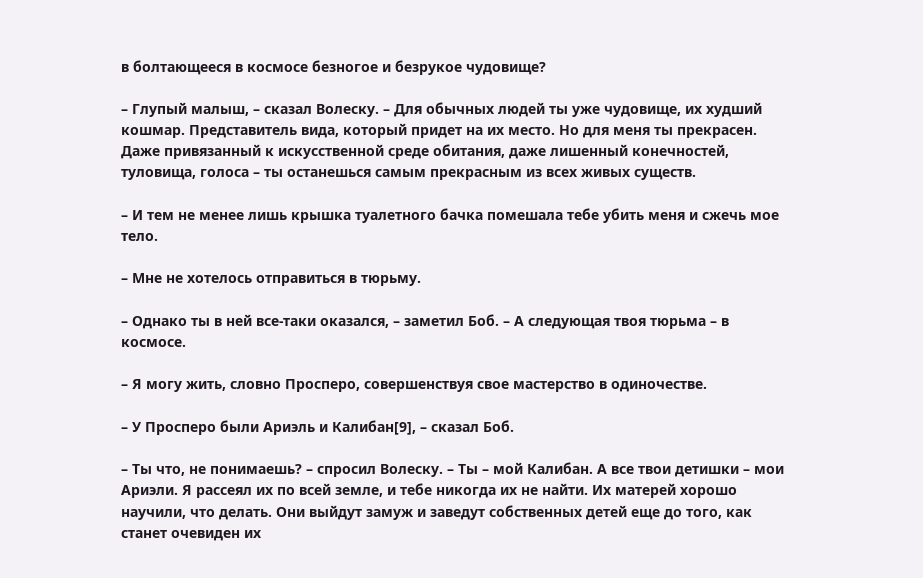в болтающееся в космосе безногое и безрукое чудовище?

– Глупый малыш, – сказал Волеску. – Для обычных людей ты уже чудовище, их худший кошмар. Представитель вида, который придет на их место. Но для меня ты прекрасен. Даже привязанный к искусственной среде обитания, даже лишенный конечностей, туловища, голоса – ты останешься самым прекрасным из всех живых существ.

– И тем не менее лишь крышка туалетного бачка помешала тебе убить меня и сжечь мое тело.

– Мне не хотелось отправиться в тюрьму.

– Однако ты в ней все-таки оказался, – заметил Боб. – А следующая твоя тюрьма – в космосе.

– Я могу жить, словно Просперо, совершенствуя свое мастерство в одиночестве.

– У Просперо были Ариэль и Калибан[9], – сказал Боб.

– Ты что, не понимаешь? – спросил Волеску. – Ты – мой Калибан. А все твои детишки – мои Ариэли. Я рассеял их по всей земле, и тебе никогда их не найти. Их матерей хорошо научили, что делать. Они выйдут замуж и заведут собственных детей еще до того, как станет очевиден их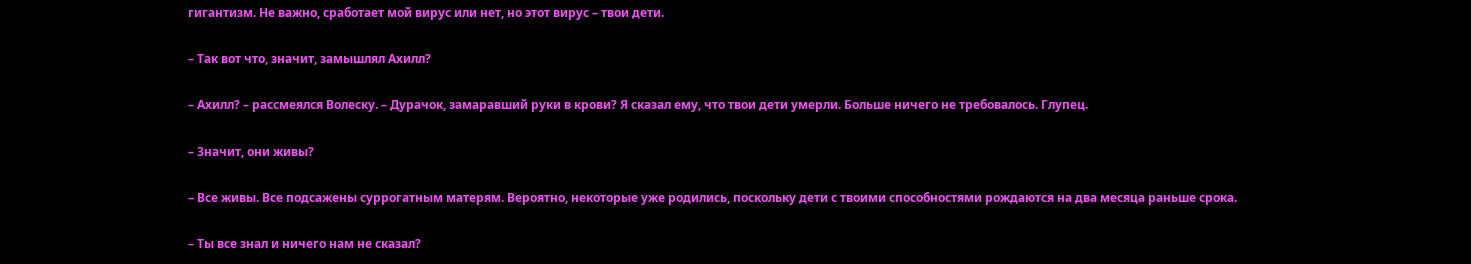гигантизм. Не важно, сработает мой вирус или нет, но этот вирус – твои дети.

– Так вот что, значит, замышлял Ахилл?

– Ахилл? – рассмеялся Волеску. – Дурачок, замаравший руки в крови? Я сказал ему, что твои дети умерли. Больше ничего не требовалось. Глупец.

– Значит, они живы?

– Все живы. Все подсажены суррогатным матерям. Вероятно, некоторые уже родились, поскольку дети с твоими способностями рождаются на два месяца раньше срока.

– Ты все знал и ничего нам не сказал?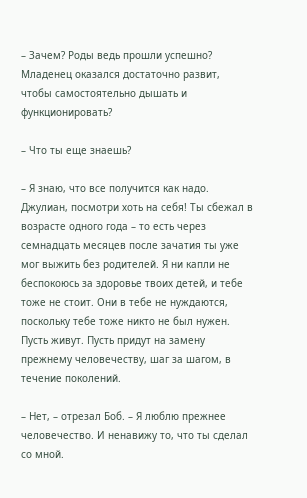– Зачем? Роды ведь прошли успешно? Младенец оказался достаточно развит, чтобы самостоятельно дышать и функционировать?

– Что ты еще знаешь?

– Я знаю, что все получится как надо. Джулиан, посмотри хоть на себя! Ты сбежал в возрасте одного года – то есть через семнадцать месяцев после зачатия ты уже мог выжить без родителей. Я ни капли не беспокоюсь за здоровье твоих детей, и тебе тоже не стоит. Они в тебе не нуждаются, поскольку тебе тоже никто не был нужен. Пусть живут. Пусть придут на замену прежнему человечеству, шаг за шагом, в течение поколений.

– Нет, – отрезал Боб. – Я люблю прежнее человечество. И ненавижу то, что ты сделал со мной.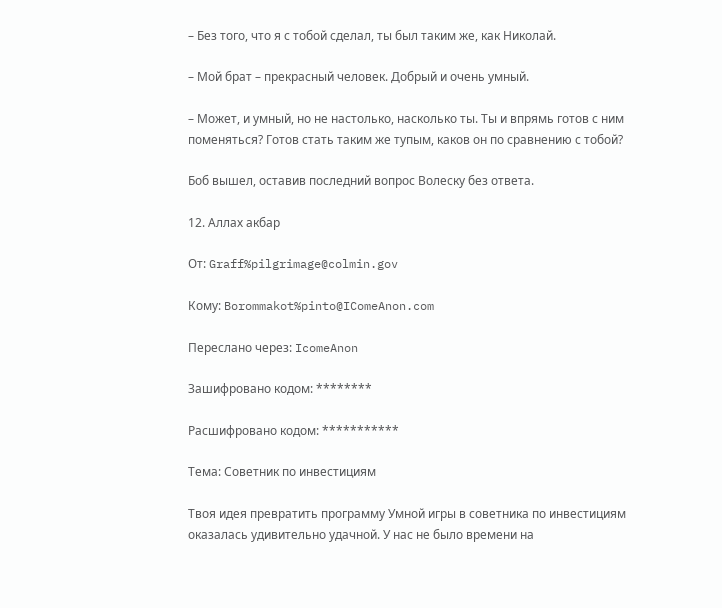– Без того, что я с тобой сделал, ты был таким же, как Николай.

– Мой брат – прекрасный человек. Добрый и очень умный.

– Может, и умный, но не настолько, насколько ты. Ты и впрямь готов с ним поменяться? Готов стать таким же тупым, каков он по сравнению с тобой?

Боб вышел, оставив последний вопрос Волеску без ответа.

12. Аллах акбар

От: Graff%pilgrimage@colmin.gov

Кому: Borommakot%pinto@IComeAnon.com

Переслано через: IcomeAnon

Зашифровано кодом: ********

Расшифровано кодом: ***********

Тема: Советник по инвестициям

Твоя идея превратить программу Умной игры в советника по инвестициям оказалась удивительно удачной. У нас не было времени на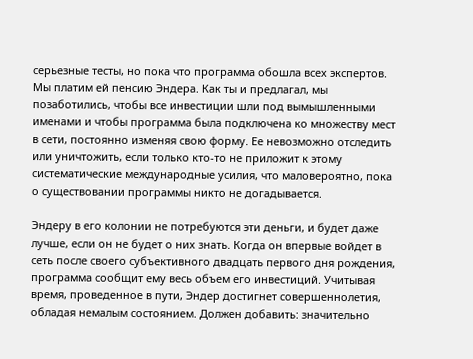серьезные тесты, но пока что программа обошла всех экспертов. Мы платим ей пенсию Эндера. Как ты и предлагал, мы позаботились, чтобы все инвестиции шли под вымышленными именами и чтобы программа была подключена ко множеству мест в сети, постоянно изменяя свою форму. Ее невозможно отследить или уничтожить, если только кто-то не приложит к этому систематические международные усилия, что маловероятно, пока о существовании программы никто не догадывается.

Эндеру в его колонии не потребуются эти деньги, и будет даже лучше, если он не будет о них знать. Когда он впервые войдет в сеть после своего субъективного двадцать первого дня рождения, программа сообщит ему весь объем его инвестиций. Учитывая время, проведенное в пути, Эндер достигнет совершеннолетия, обладая немалым состоянием. Должен добавить: значительно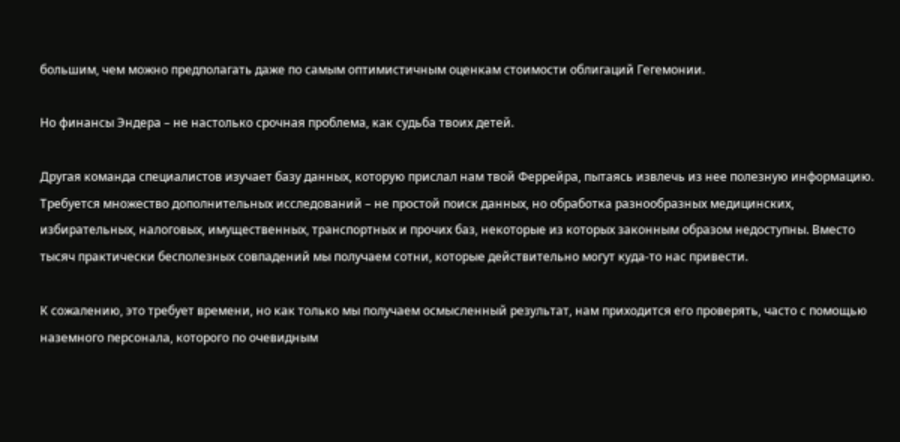большим, чем можно предполагать даже по самым оптимистичным оценкам стоимости облигаций Гегемонии.

Но финансы Эндера – не настолько срочная проблема, как судьба твоих детей.

Другая команда специалистов изучает базу данных, которую прислал нам твой Феррейра, пытаясь извлечь из нее полезную информацию. Требуется множество дополнительных исследований – не простой поиск данных, но обработка разнообразных медицинских, избирательных, налоговых, имущественных, транспортных и прочих баз, некоторые из которых законным образом недоступны. Вместо тысяч практически бесполезных совпадений мы получаем сотни, которые действительно могут куда-то нас привести.

К сожалению, это требует времени, но как только мы получаем осмысленный результат, нам приходится его проверять, часто с помощью наземного персонала, которого по очевидным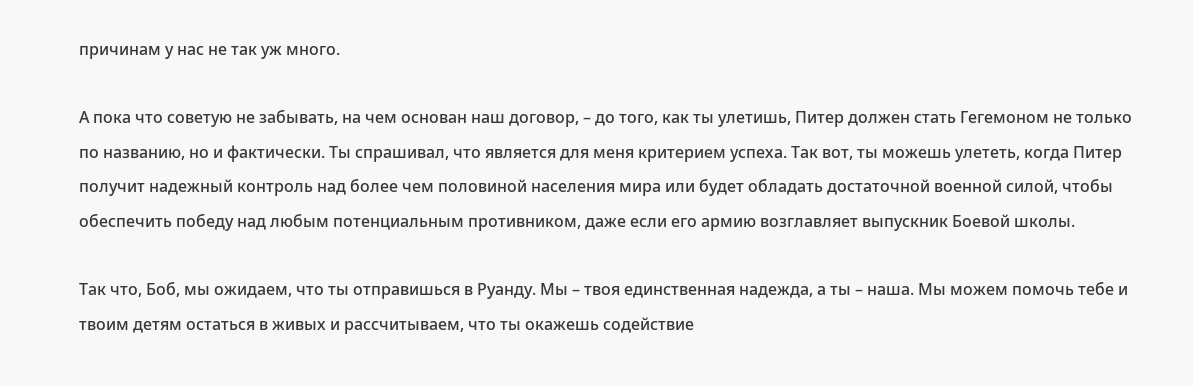причинам у нас не так уж много.

А пока что советую не забывать, на чем основан наш договор, – до того, как ты улетишь, Питер должен стать Гегемоном не только по названию, но и фактически. Ты спрашивал, что является для меня критерием успеха. Так вот, ты можешь улететь, когда Питер получит надежный контроль над более чем половиной населения мира или будет обладать достаточной военной силой, чтобы обеспечить победу над любым потенциальным противником, даже если его армию возглавляет выпускник Боевой школы.

Так что, Боб, мы ожидаем, что ты отправишься в Руанду. Мы – твоя единственная надежда, а ты – наша. Мы можем помочь тебе и твоим детям остаться в живых и рассчитываем, что ты окажешь содействие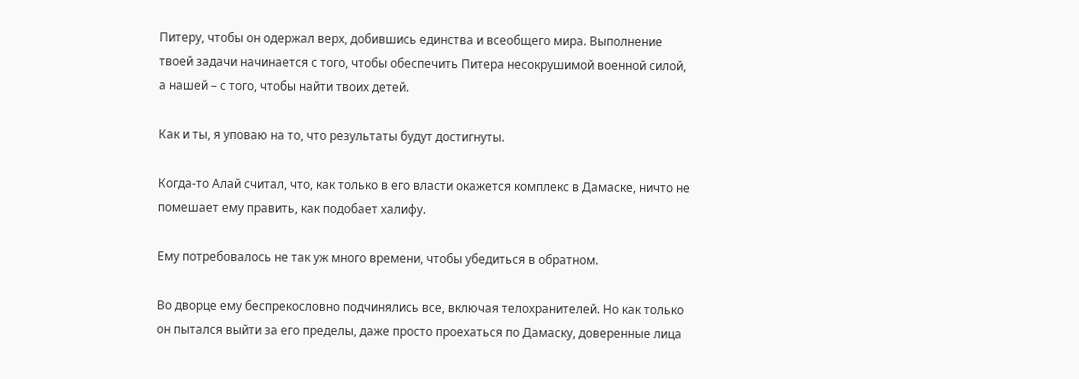Питеру, чтобы он одержал верх, добившись единства и всеобщего мира. Выполнение твоей задачи начинается с того, чтобы обеспечить Питера несокрушимой военной силой, а нашей – с того, чтобы найти твоих детей.

Как и ты, я уповаю на то, что результаты будут достигнуты.

Когда-то Алай считал, что, как только в его власти окажется комплекс в Дамаске, ничто не помешает ему править, как подобает халифу.

Ему потребовалось не так уж много времени, чтобы убедиться в обратном.

Во дворце ему беспрекословно подчинялись все, включая телохранителей. Но как только он пытался выйти за его пределы, даже просто проехаться по Дамаску, доверенные лица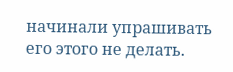начинали упрашивать его этого не делать.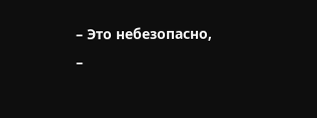– Это небезопасно, –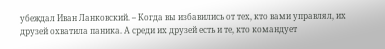убеждал Иван Ланковский. – Когда вы избавились от тех, кто вами управлял, их друзей охватила паника. А среди их друзей есть и те, кто командует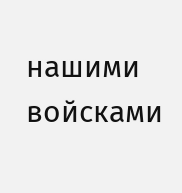нашими войсками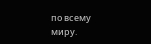по всему миру.